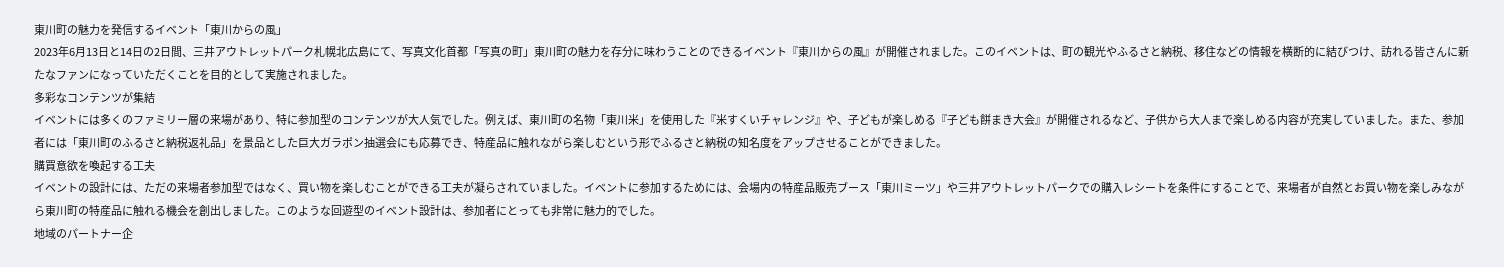東川町の魅力を発信するイベント「東川からの風」
2023年6月13日と14日の2日間、三井アウトレットパーク札幌北広島にて、写真文化首都「写真の町」東川町の魅力を存分に味わうことのできるイベント『東川からの風』が開催されました。このイベントは、町の観光やふるさと納税、移住などの情報を横断的に結びつけ、訪れる皆さんに新たなファンになっていただくことを目的として実施されました。
多彩なコンテンツが集結
イベントには多くのファミリー層の来場があり、特に参加型のコンテンツが大人気でした。例えば、東川町の名物「東川米」を使用した『米すくいチャレンジ』や、子どもが楽しめる『子ども餅まき大会』が開催されるなど、子供から大人まで楽しめる内容が充実していました。また、参加者には「東川町のふるさと納税返礼品」を景品とした巨大ガラポン抽選会にも応募でき、特産品に触れながら楽しむという形でふるさと納税の知名度をアップさせることができました。
購買意欲を喚起する工夫
イベントの設計には、ただの来場者参加型ではなく、買い物を楽しむことができる工夫が凝らされていました。イベントに参加するためには、会場内の特産品販売ブース「東川ミーツ」や三井アウトレットパークでの購入レシートを条件にすることで、来場者が自然とお買い物を楽しみながら東川町の特産品に触れる機会を創出しました。このような回遊型のイベント設計は、参加者にとっても非常に魅力的でした。
地域のパートナー企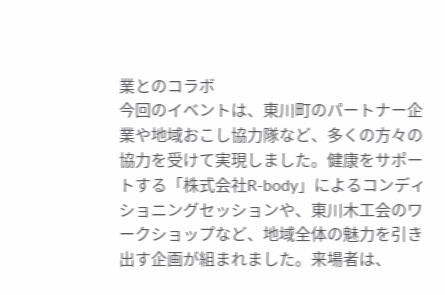業とのコラボ
今回のイベントは、東川町のパートナー企業や地域おこし協力隊など、多くの方々の協力を受けて実現しました。健康をサポートする「株式会社R-body」によるコンディショニングセッションや、東川木工会のワークショップなど、地域全体の魅力を引き出す企画が組まれました。来場者は、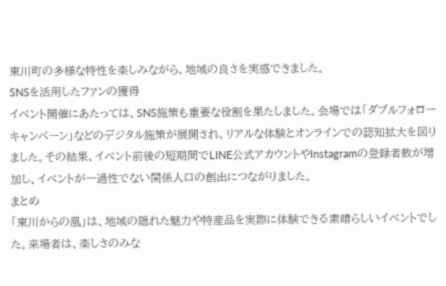東川町の多様な特性を楽しみながら、地域の良さを実感できました。
SNSを活用したファンの獲得
イベント開催にあたっては、SNS施策も重要な役割を果たしました。会場では「ダブルフォローキャンペーン」などのデジタル施策が展開され、リアルな体験とオンラインでの認知拡大を図りました。その結果、イベント前後の短期間でLINE公式アカウントやInstagramの登録者数が増加し、イベントが一過性でない関係人口の創出につながりました。
まとめ
「東川からの風」は、地域の隠れた魅力や特産品を実際に体験できる素晴らしいイベントでした。来場者は、楽しさのみな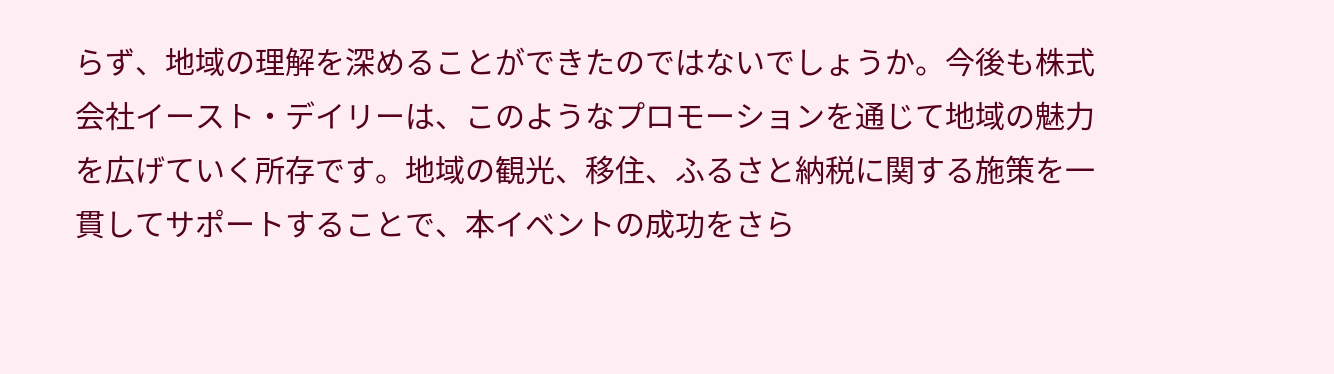らず、地域の理解を深めることができたのではないでしょうか。今後も株式会社イースト・デイリーは、このようなプロモーションを通じて地域の魅力を広げていく所存です。地域の観光、移住、ふるさと納税に関する施策を一貫してサポートすることで、本イベントの成功をさら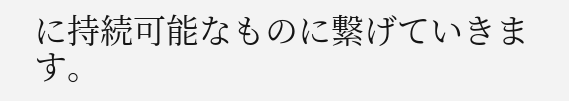に持続可能なものに繋げていきます。